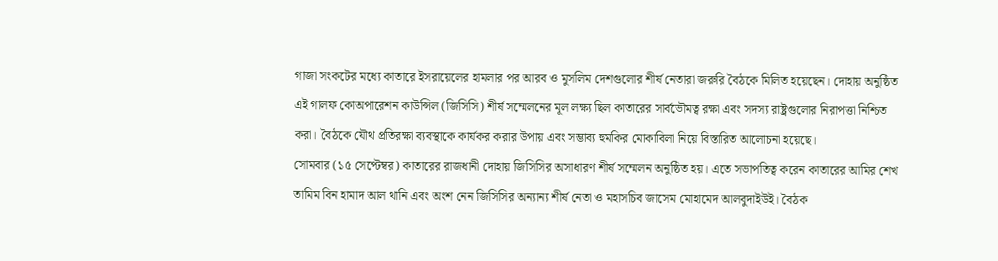গাজা সংকটের মধ্যে কাতারে ইসরায়েলের হামলার পর আরব ও মুসলিম দেশগুলোর শীর্ষ নেতারা জরুরি বৈঠকে মিলিত হয়েছেন। দোহায় অনুষ্ঠিত এই গালফ কোঅপারেশন কাউন্সিল (জিসিসি) শীর্ষ সম্মেলনের মূল লক্ষ্য ছিল কাতারের সার্বভৌমত্ব রক্ষা এবং সদস্য রাষ্ট্রগুলোর নিরাপত্তা নিশ্চিত করা। বৈঠকে যৌথ প্রতিরক্ষা ব্যবস্থাকে কার্যকর করার উপায় এবং সম্ভাব্য হুমকির মোকাবিলা নিয়ে বিস্তারিত আলোচনা হয়েছে।
সোমবার (১৫ সেপ্টেম্বর) কাতারের রাজধানী দোহায় জিসিসির অসাধারণ শীর্ষ সম্মেলন অনুষ্ঠিত হয়। এতে সভাপতিত্ব করেন কাতারের আমির শেখ তামিম বিন হামাদ আল থানি এবং অংশ নেন জিসিসির অন্যান্য শীর্ষ নেতা ও মহাসচিব জাসেম মোহামেদ আলবুদাইউই। বৈঠক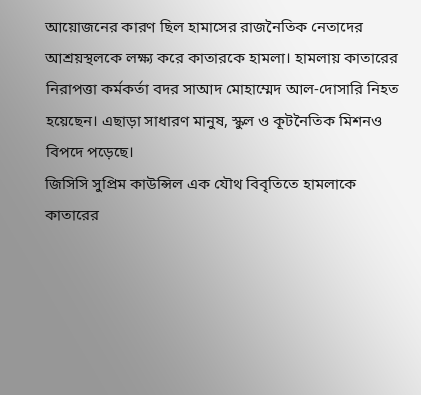আয়োজনের কারণ ছিল হামাসের রাজনৈতিক নেতাদের আশ্রয়স্থলকে লক্ষ্য করে কাতারকে হামলা। হামলায় কাতারের নিরাপত্তা কর্মকর্তা বদর সাআদ মোহাম্মেদ আল-দোসারি নিহত হয়েছেন। এছাড়া সাধারণ মানুষ, স্কুল ও কূটনৈতিক মিশনও বিপদে পড়েছে।
জিসিসি সুপ্রিম কাউন্সিল এক যৌথ বিবৃতিতে হামলাকে কাতারের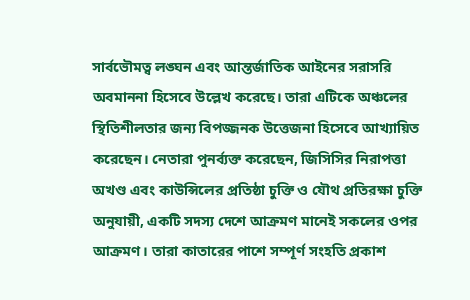সার্বভৌমত্ব লঙ্ঘন এবং আন্তর্জাতিক আইনের সরাসরি অবমাননা হিসেবে উল্লেখ করেছে। তারা এটিকে অঞ্চলের স্থিতিশীলতার জন্য বিপজ্জনক উত্তেজনা হিসেবে আখ্যায়িত করেছেন। নেতারা পুনর্ব্যক্ত করেছেন, জিসিসির নিরাপত্তা অখণ্ড এবং কাউন্সিলের প্রতিষ্ঠা চুক্তি ও যৌথ প্রতিরক্ষা চুক্তি অনুযায়ী, একটি সদস্য দেশে আক্রমণ মানেই সকলের ওপর আক্রমণ। তারা কাতারের পাশে সম্পূর্ণ সংহতি প্রকাশ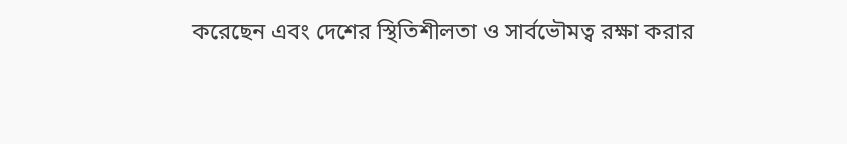করেছেন এবং দেশের স্থিতিশীলতা ও সার্বভৌমত্ব রক্ষা করার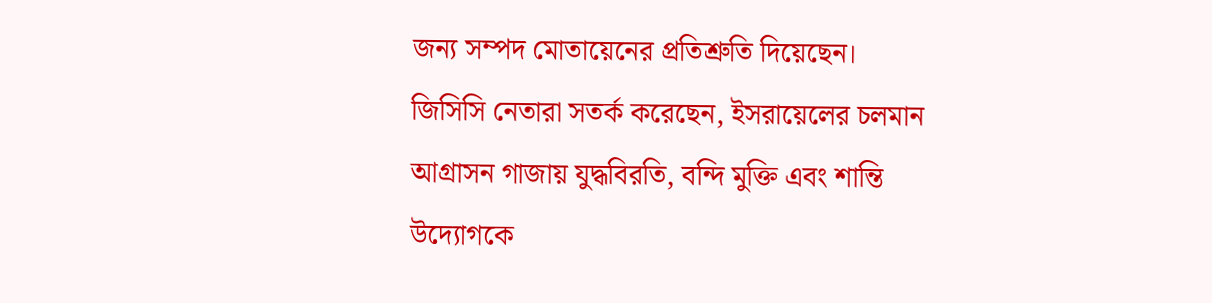জন্য সম্পদ মোতায়েনের প্রতিশ্রুতি দিয়েছেন।
জিসিসি নেতারা সতর্ক করেছেন, ইসরায়েলের চলমান আগ্রাসন গাজায় যুদ্ধবিরতি, বন্দি মুক্তি এবং শান্তি উদ্যোগকে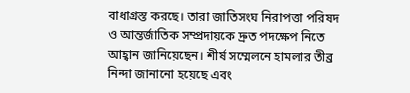বাধাগ্রস্ত করছে। তারা জাতিসংঘ নিরাপত্তা পরিষদ ও আন্তর্জাতিক সম্প্রদায়কে দ্রুত পদক্ষেপ নিতে আহ্বান জানিয়েছেন। শীর্ষ সম্মেলনে হামলার তীব্র নিন্দা জানানো হয়েছে এবং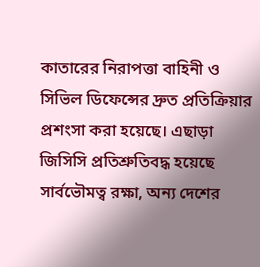কাতারের নিরাপত্তা বাহিনী ও সিভিল ডিফেন্সের দ্রুত প্রতিক্রিয়ার প্রশংসা করা হয়েছে। এছাড়া জিসিসি প্রতিশ্রুতিবদ্ধ হয়েছে সার্বভৌমত্ব রক্ষা, অন্য দেশের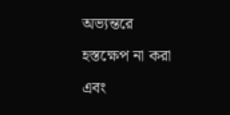অভ্যন্তরে হস্তক্ষেপ না করা এবং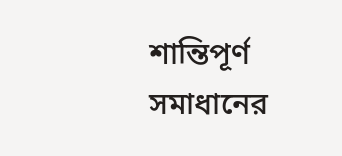শান্তিপূর্ণ সমাধানের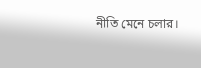নীতি মেনে চলার।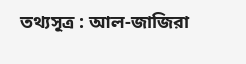তথ্যসূত্র : আল-জাজিরা